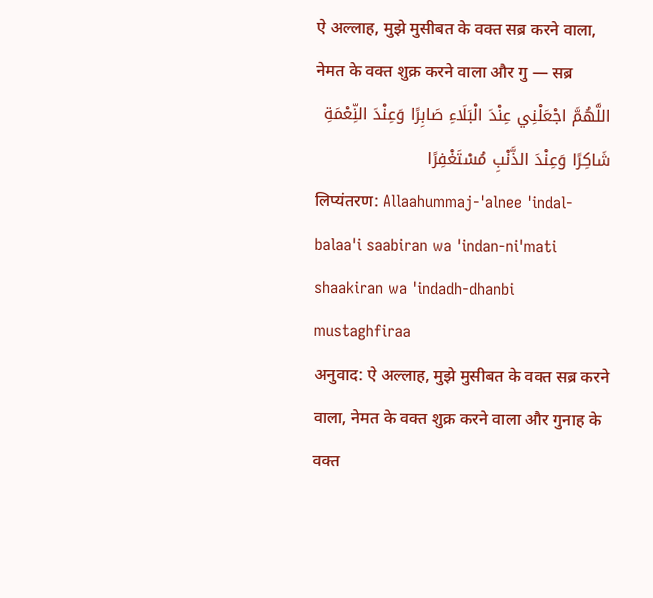ऐ अल्लाह, मुझे मुसीबत के वक्त सब्र करने वाला, नेमत के वक्त शुक्र करने वाला और गु — सब्र
اللَّهُمَّ اجْعَلْنِي عِنْدَ الْبَلَاءِ صَابِرًا وَعِنْدَ النِّعْمَةِ شَاكِرًا وَعِنْدَ الذَّنْبِ مُسْتَغْفِرًا
लिप्यंतरण: Allaahummaj-'alnee 'indal-balaa'i saabiran wa 'indan-ni'mati shaakiran wa 'indadh-dhanbi mustaghfiraa
अनुवाद: ऐ अल्लाह, मुझे मुसीबत के वक्त सब्र करने वाला, नेमत के वक्त शुक्र करने वाला और गुनाह के वक्त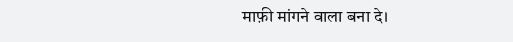माफ़ी मांगने वाला बना दे।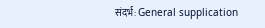संदर्भ: General supplication